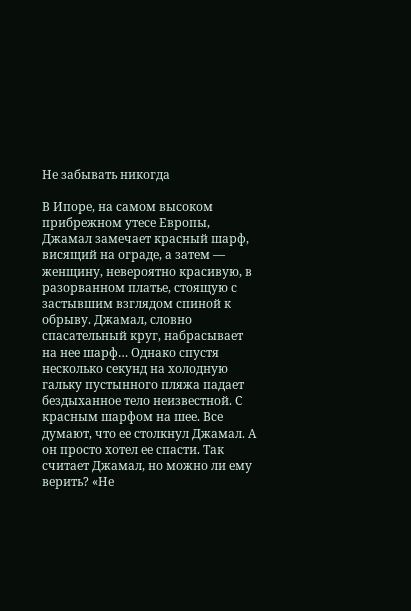Не забывать никогда

В Ипоре, на самом высоком прибрежном утесе Европы, Джамал замечает красный шарф, висящий на ограде, а затем — женщину, невероятно красивую, в разорванном платье, стоящую с застывшим взглядом спиной к обрыву. Джамал, словно спасательный круг, набрасывает на нее шарф… Однако спустя несколько секунд на холодную гальку пустынного пляжа падает бездыханное тело неизвестной. С красным шарфом на шее. Все думают, что ее столкнул Джамал. А он просто хотел ее спасти. Так считает Джамал, но можно ли ему верить? «Не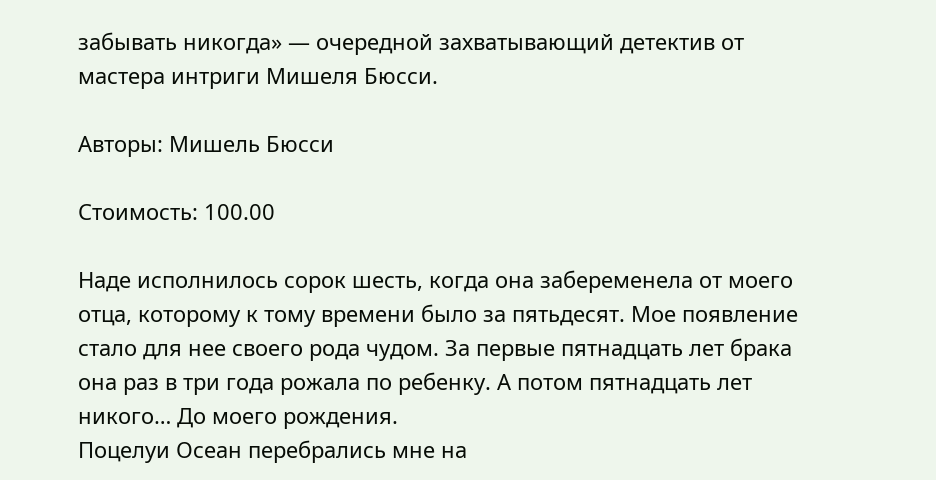забывать никогда» — очередной захватывающий детектив от мастера интриги Мишеля Бюсси.

Авторы: Мишель Бюсси

Стоимость: 100.00

Наде исполнилось сорок шесть, когда она забеременела от моего отца, которому к тому времени было за пятьдесят. Мое появление стало для нее своего рода чудом. За первые пятнадцать лет брака она раз в три года рожала по ребенку. А потом пятнадцать лет никого… До моего рождения.
Поцелуи Осеан перебрались мне на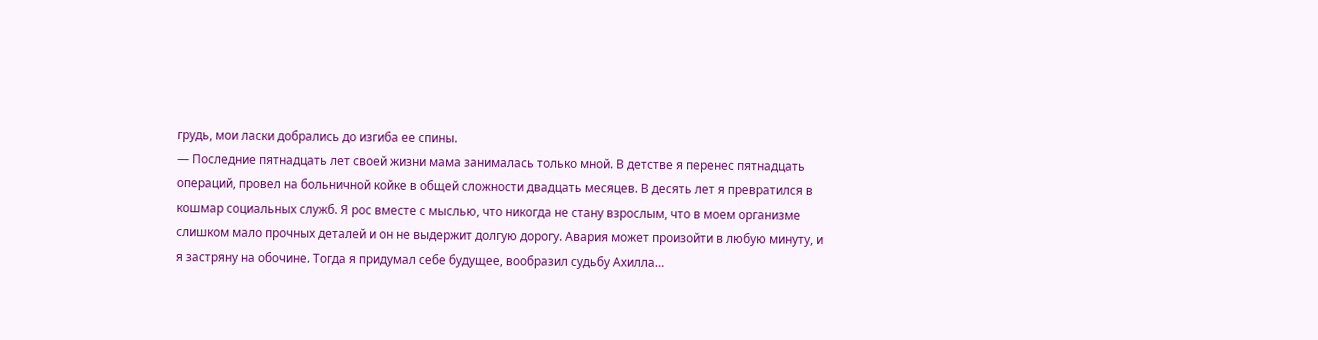грудь, мои ласки добрались до изгиба ее спины.
— Последние пятнадцать лет своей жизни мама занималась только мной. В детстве я перенес пятнадцать операций, провел на больничной койке в общей сложности двадцать месяцев. В десять лет я превратился в кошмар социальных служб. Я рос вместе с мыслью, что никогда не стану взрослым, что в моем организме слишком мало прочных деталей и он не выдержит долгую дорогу. Авария может произойти в любую минуту, и я застряну на обочине. Тогда я придумал себе будущее, вообразил судьбу Ахилла…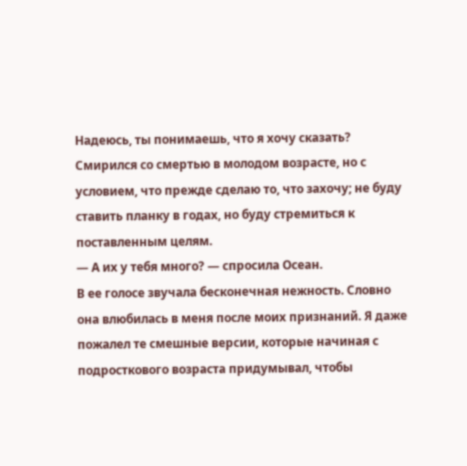Надеюсь, ты понимаешь, что я хочу сказать? Смирился со смертью в молодом возрасте, но с условием, что прежде сделаю то, что захочу; не буду ставить планку в годах, но буду стремиться к поставленным целям.
— А их у тебя много? — спросила Осеан.
В ее голосе звучала бесконечная нежность. Словно она влюбилась в меня после моих признаний. Я даже пожалел те смешные версии, которые начиная с подросткового возраста придумывал, чтобы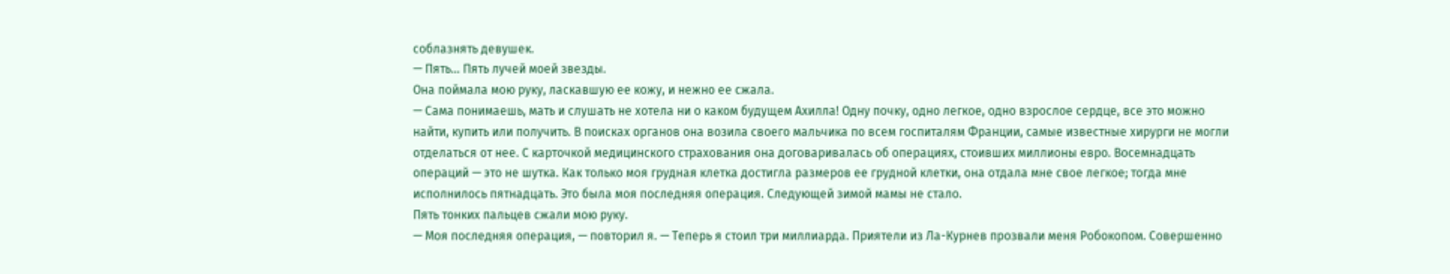соблазнять девушек.
— Пять… Пять лучей моей звезды.
Она поймала мою руку, ласкавшую ее кожу, и нежно ее сжала.
— Сама понимаешь, мать и слушать не хотела ни о каком будущем Ахилла! Одну почку, одно легкое, одно взрослое сердце, все это можно найти, купить или получить. В поисках органов она возила своего мальчика по всем госпиталям Франции, самые известные хирурги не могли отделаться от нее. С карточкой медицинского страхования она договаривалась об операциях, стоивших миллионы евро. Восемнадцать операций — это не шутка. Как только моя грудная клетка достигла размеров ее грудной клетки, она отдала мне свое легкое; тогда мне исполнилось пятнадцать. Это была моя последняя операция. Следующей зимой мамы не стало.
Пять тонких пальцев сжали мою руку.
— Моя последняя операция, — повторил я. — Теперь я стоил три миллиарда. Приятели из Ла-Курнев прозвали меня Робокопом. Совершенно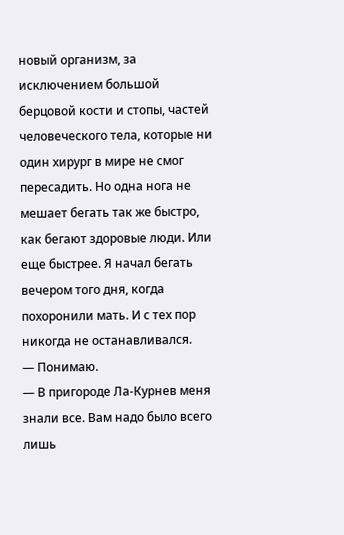новый организм, за исключением большой берцовой кости и стопы, частей человеческого тела, которые ни один хирург в мире не смог пересадить. Но одна нога не мешает бегать так же быстро, как бегают здоровые люди. Или еще быстрее. Я начал бегать вечером того дня, когда похоронили мать. И с тех пор никогда не останавливался.
— Понимаю.
— В пригороде Ла-Курнев меня знали все. Вам надо было всего лишь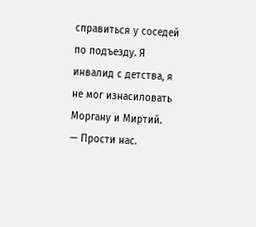справиться у соседей по подъезду. Я инвалид с детства, я не мог изнасиловать Моргану и Миртий.
— Прости нас.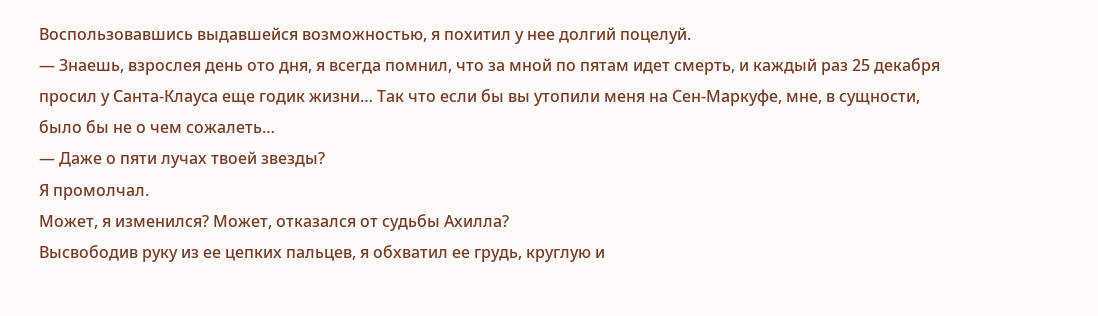Воспользовавшись выдавшейся возможностью, я похитил у нее долгий поцелуй.
— Знаешь, взрослея день ото дня, я всегда помнил, что за мной по пятам идет смерть, и каждый раз 25 декабря просил у Санта-Клауса еще годик жизни… Так что если бы вы утопили меня на Сен-Маркуфе, мне, в сущности, было бы не о чем сожалеть…
— Даже о пяти лучах твоей звезды?
Я промолчал.
Может, я изменился? Может, отказался от судьбы Ахилла?
Высвободив руку из ее цепких пальцев, я обхватил ее грудь, круглую и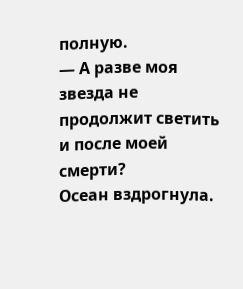полную.
— А разве моя звезда не продолжит светить и после моей смерти?
Осеан вздрогнула.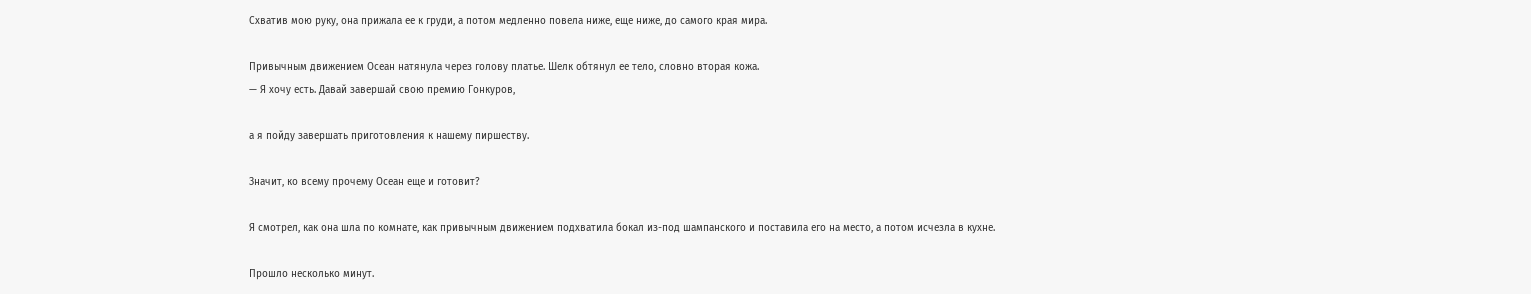Схватив мою руку, она прижала ее к груди, а потом медленно повела ниже, еще ниже, до самого края мира.

Привычным движением Осеан натянула через голову платье. Шелк обтянул ее тело, словно вторая кожа.
— Я хочу есть. Давай завершай свою премию Гонкуров,

а я пойду завершать приготовления к нашему пиршеству.

Значит, ко всему прочему Осеан еще и готовит?

Я смотрел, как она шла по комнате, как привычным движением подхватила бокал из-под шампанского и поставила его на место, а потом исчезла в кухне.

Прошло несколько минут.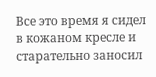Все это время я сидел в кожаном кресле и старательно заносил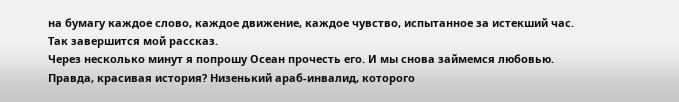на бумагу каждое слово, каждое движение, каждое чувство, испытанное за истекший час.
Так завершится мой рассказ.
Через несколько минут я попрошу Осеан прочесть его. И мы снова займемся любовью.
Правда, красивая история? Низенький араб-инвалид, которого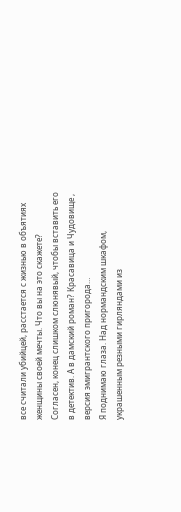все считали убийцей, расстается с жизнью в объятиях женщины своей мечты. Что вы на это скажете?
Согласен, конец слишком слюнявый, чтобы вставить его в детектив. А в дамский роман? Красавица и Чудовище , версия эмигрантского пригорода…
Я поднимаю глаза. Над нормандским шкафом, украшенным резными гирляндами из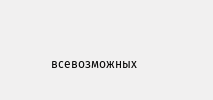всевозможных